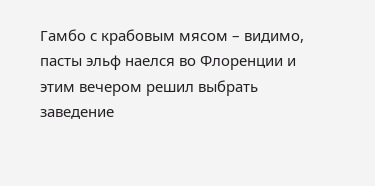Гамбо с крабовым мясом – видимо, пасты эльф наелся во Флоренции и этим вечером решил выбрать заведение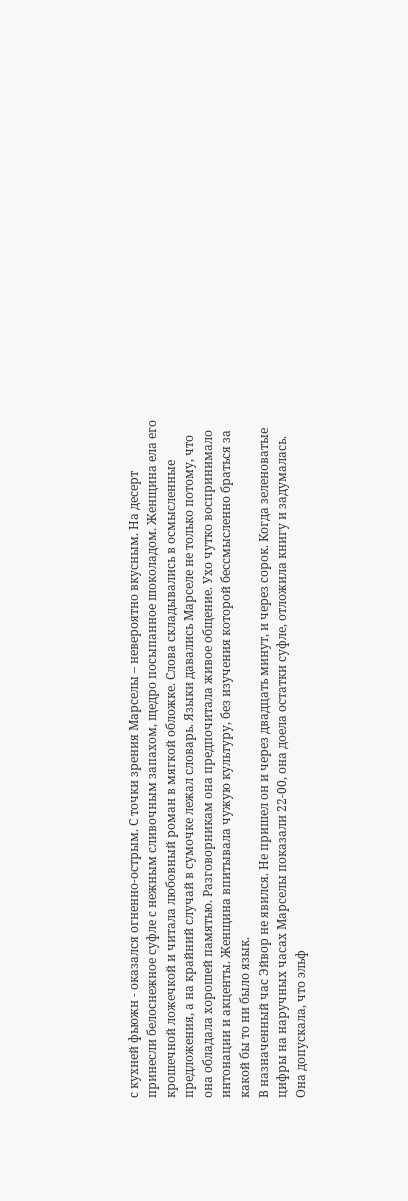с кухней фьюжн - оказался огненно-острым. С точки зрения Марселы – невероятно вкусным. На десерт принесли белоснежное суфле с нежным сливочным запахом, щедро посыпанное шоколадом. Женщина ела его крошечной ложечкой и читала любовный роман в мягкой обложке. Слова складывались в осмысленные предложения, а на крайний случай в сумочке лежал словарь. Языки давались Марселе не только потому, что она обладала хорошей памятью. Разговорникам она предпочитала живое общение. Ухо чутко воспринимало интонации и акценты. Женщина впитывала чужую культуру, без изучения которой бессмысленно браться за какой бы то ни было язык.
В назначенный час Эйвор не явился. Не пришел он и через двадцать минут, и через сорок. Когда зеленоватые цифры на наручных часах Марселы показали 22-00, она доела остатки суфле, отложила книгу и задумалась. Она допускала, что эльф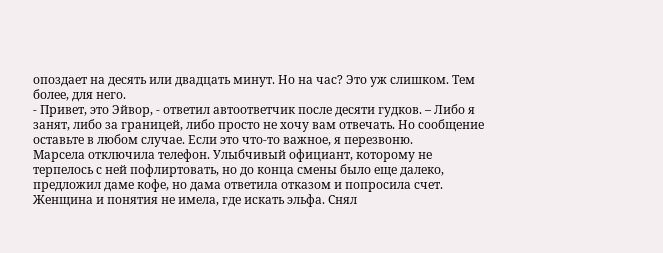опоздает на десять или двадцать минут. Но на час? Это уж слишком. Тем более, для него.
- Привет, это Эйвор, - ответил автоответчик после десяти гудков. – Либо я занят, либо за границей, либо просто не хочу вам отвечать. Но сообщение оставьте в любом случае. Если это что-то важное, я перезвоню.
Марсела отключила телефон. Улыбчивый официант, которому не терпелось с ней пофлиртовать, но до конца смены было еще далеко, предложил даме кофе, но дама ответила отказом и попросила счет. Женщина и понятия не имела, где искать эльфа. Снял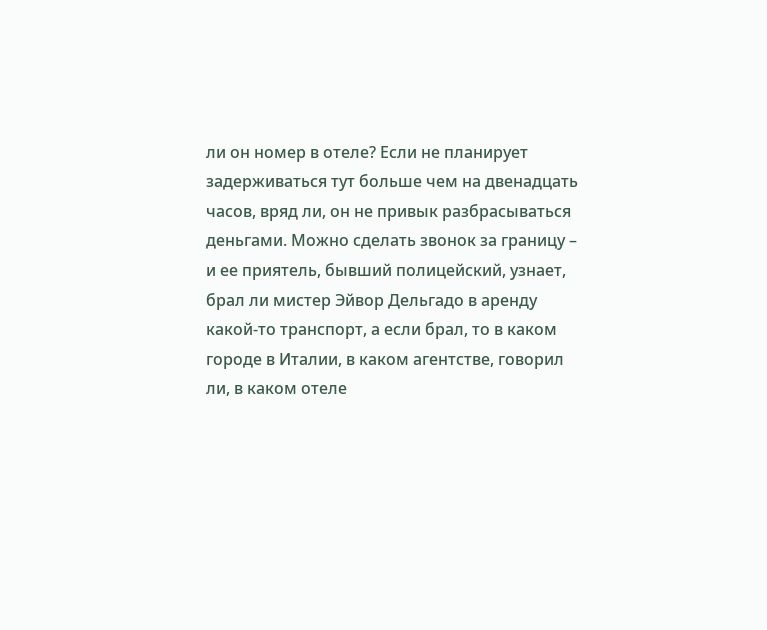ли он номер в отеле? Если не планирует задерживаться тут больше чем на двенадцать часов, вряд ли, он не привык разбрасываться деньгами. Можно сделать звонок за границу – и ее приятель, бывший полицейский, узнает, брал ли мистер Эйвор Дельгадо в аренду какой-то транспорт, а если брал, то в каком городе в Италии, в каком агентстве, говорил ли, в каком отеле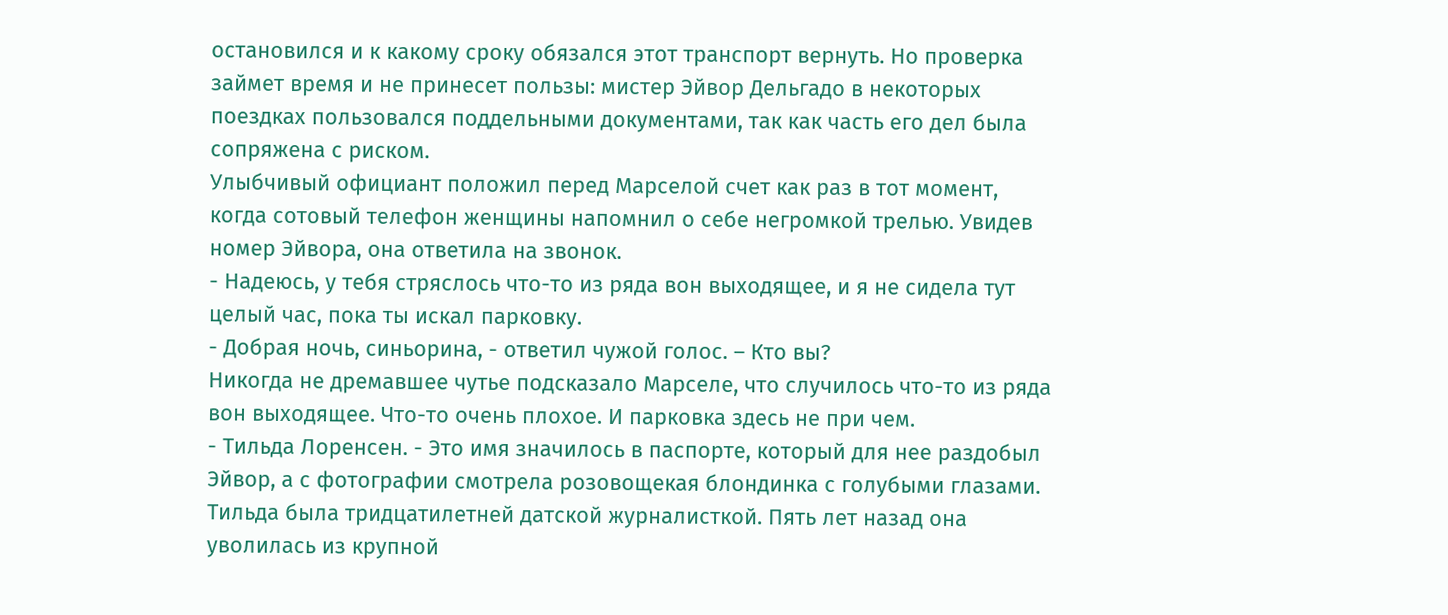остановился и к какому сроку обязался этот транспорт вернуть. Но проверка займет время и не принесет пользы: мистер Эйвор Дельгадо в некоторых поездках пользовался поддельными документами, так как часть его дел была сопряжена с риском.
Улыбчивый официант положил перед Марселой счет как раз в тот момент, когда сотовый телефон женщины напомнил о себе негромкой трелью. Увидев номер Эйвора, она ответила на звонок.
- Надеюсь, у тебя стряслось что-то из ряда вон выходящее, и я не сидела тут целый час, пока ты искал парковку.
- Добрая ночь, синьорина, - ответил чужой голос. – Кто вы?
Никогда не дремавшее чутье подсказало Марселе, что случилось что-то из ряда вон выходящее. Что-то очень плохое. И парковка здесь не при чем.
- Тильда Лоренсен. - Это имя значилось в паспорте, который для нее раздобыл Эйвор, а с фотографии смотрела розовощекая блондинка с голубыми глазами. Тильда была тридцатилетней датской журналисткой. Пять лет назад она уволилась из крупной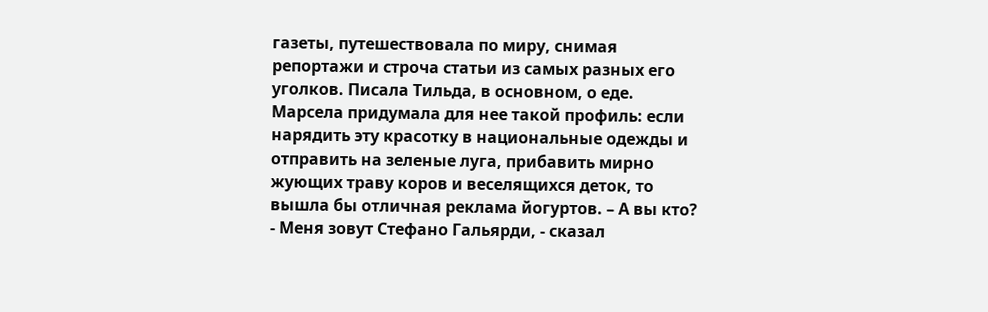газеты, путешествовала по миру, снимая репортажи и строча статьи из самых разных его уголков. Писала Тильда, в основном, о еде. Марсела придумала для нее такой профиль: если нарядить эту красотку в национальные одежды и отправить на зеленые луга, прибавить мирно жующих траву коров и веселящихся деток, то вышла бы отличная реклама йогуртов. – А вы кто?
- Меня зовут Стефано Гальярди, - сказал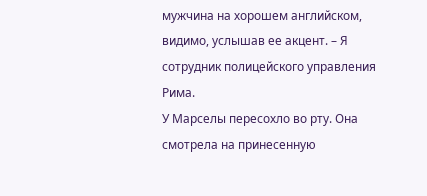мужчина на хорошем английском, видимо, услышав ее акцент. – Я сотрудник полицейского управления Рима.
У Марселы пересохло во рту. Она смотрела на принесенную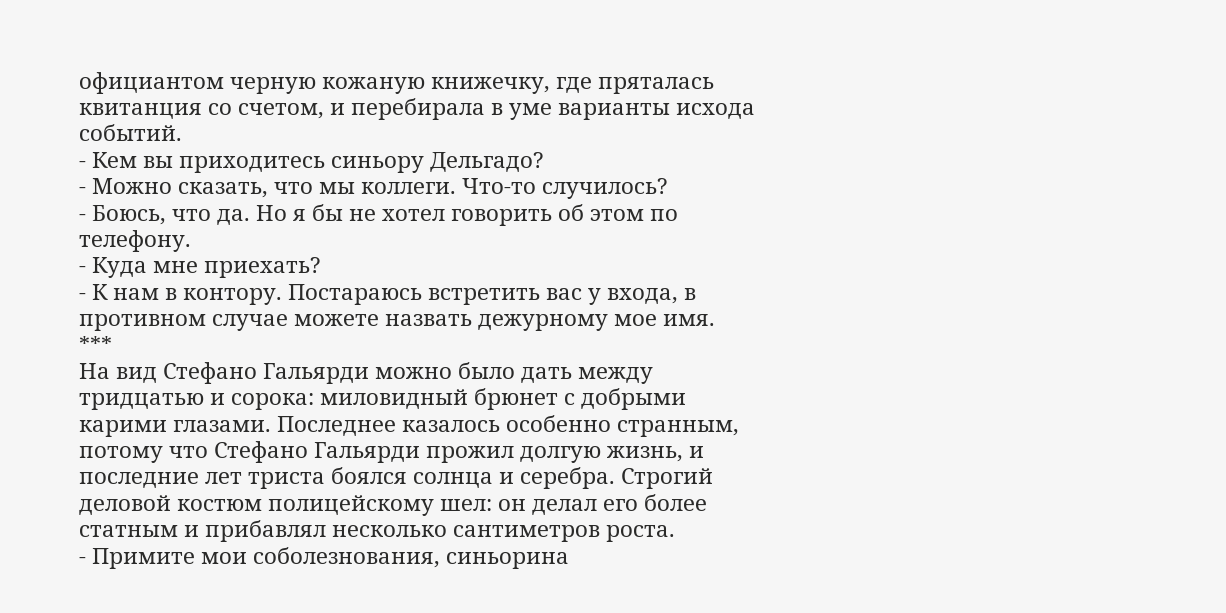официантом черную кожаную книжечку, где пряталась квитанция со счетом, и перебирала в уме варианты исхода событий.
- Кем вы приходитесь синьору Дельгадо?
- Можно сказать, что мы коллеги. Что-то случилось?
- Боюсь, что да. Но я бы не хотел говорить об этом по телефону.
- Куда мне приехать?
- К нам в контору. Постараюсь встретить вас у входа, в противном случае можете назвать дежурному мое имя.
***
На вид Стефано Гальярди можно было дать между тридцатью и сорока: миловидный брюнет с добрыми карими глазами. Последнее казалось особенно странным, потому что Стефано Гальярди прожил долгую жизнь, и последние лет триста боялся солнца и серебра. Строгий деловой костюм полицейскому шел: он делал его более статным и прибавлял несколько сантиметров роста.
- Примите мои соболезнования, синьорина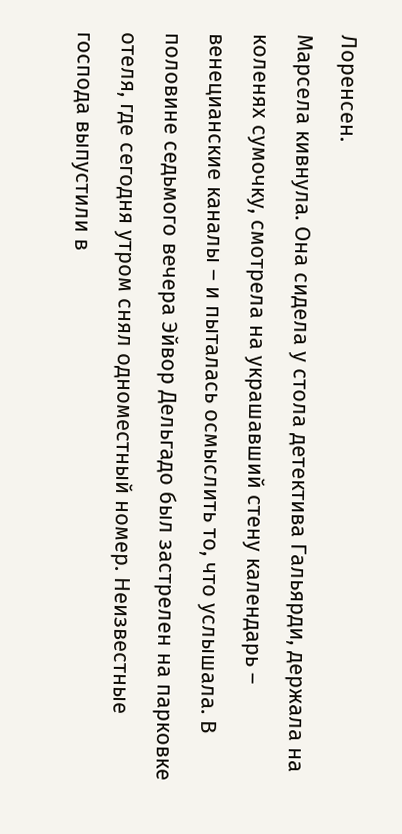Лоренсен.
Марсела кивнула. Она сидела у стола детектива Гальярди, держала на коленях сумочку, смотрела на украшавший стену календарь – венецианские каналы – и пыталась осмыслить то, что услышала. В половине седьмого вечера Эйвор Дельгадо был застрелен на парковке отеля, где сегодня утром снял одноместный номер. Неизвестные господа выпустили в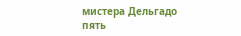мистера Дельгадо пять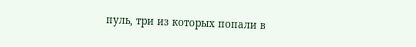пуль, три из которых попали в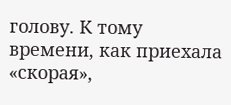голову. К тому времени, как приехала «скорая»,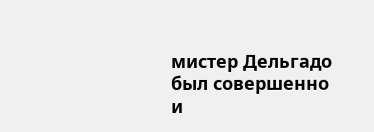мистер Дельгадо был совершенно и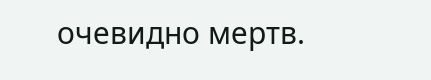очевидно мертв.